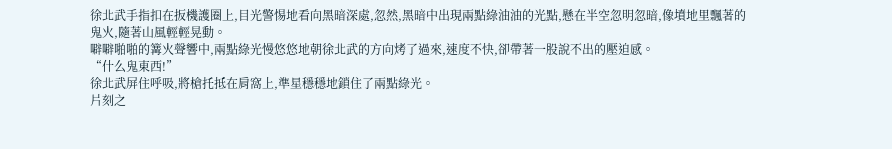徐北武手指扣在扳機護圈上,目光警惕地看向黑暗深處,忽然,黑暗中出現兩點綠油油的光點,懸在半空忽明忽暗,像墳地里飄著的鬼火,隨著山風輕輕晃動。
噼噼啪啪的篝火聲響中,兩點綠光慢悠悠地朝徐北武的方向烤了過來,速度不快,卻帶著一股說不出的壓迫感。
“什么鬼東西!”
徐北武屏住呼吸,將槍托抵在肩窩上,準星穩穩地鎖住了兩點綠光。
片刻之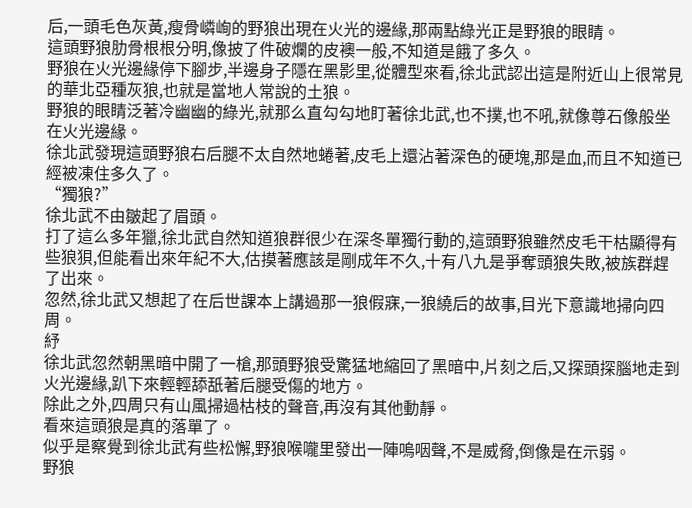后,一頭毛色灰黃,瘦骨嶙峋的野狼出現在火光的邊緣,那兩點綠光正是野狼的眼睛。
這頭野狼肋骨根根分明,像披了件破爛的皮襖一般,不知道是餓了多久。
野狼在火光邊緣停下腳步,半邊身子隱在黑影里,從體型來看,徐北武認出這是附近山上很常見的華北亞種灰狼,也就是當地人常說的土狼。
野狼的眼睛泛著冷幽幽的綠光,就那么直勾勾地盯著徐北武,也不撲,也不吼,就像尊石像般坐在火光邊緣。
徐北武發現這頭野狼右后腿不太自然地蜷著,皮毛上還沾著深色的硬塊,那是血,而且不知道已經被凍住多久了。
“獨狼?”
徐北武不由皺起了眉頭。
打了這么多年獵,徐北武自然知道狼群很少在深冬單獨行動的,這頭野狼雖然皮毛干枯顯得有些狼狽,但能看出來年紀不大,估摸著應該是剛成年不久,十有八九是爭奪頭狼失敗,被族群趕了出來。
忽然,徐北武又想起了在后世課本上講過那一狼假寐,一狼繞后的故事,目光下意識地掃向四周。
紓
徐北武忽然朝黑暗中開了一槍,那頭野狼受驚猛地縮回了黑暗中,片刻之后,又探頭探腦地走到火光邊緣,趴下來輕輕舔舐著后腿受傷的地方。
除此之外,四周只有山風掃過枯枝的聲音,再沒有其他動靜。
看來這頭狼是真的落單了。
似乎是察覺到徐北武有些松懈,野狼喉嚨里發出一陣嗚咽聲,不是威脅,倒像是在示弱。
野狼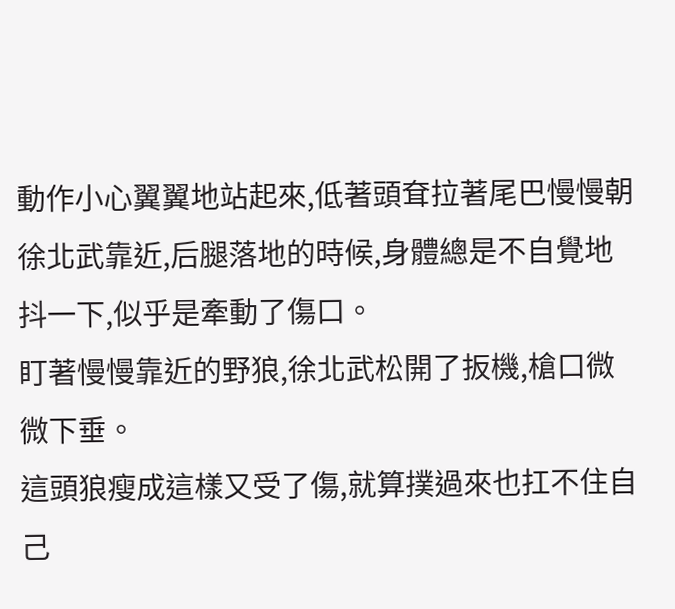動作小心翼翼地站起來,低著頭耷拉著尾巴慢慢朝徐北武靠近,后腿落地的時候,身體總是不自覺地抖一下,似乎是牽動了傷口。
盯著慢慢靠近的野狼,徐北武松開了扳機,槍口微微下垂。
這頭狼瘦成這樣又受了傷,就算撲過來也扛不住自己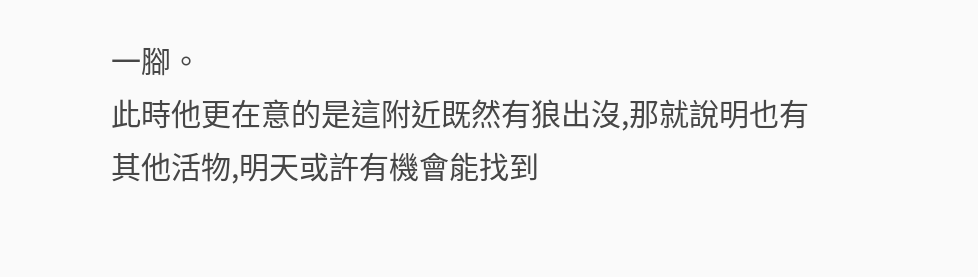一腳。
此時他更在意的是這附近既然有狼出沒,那就說明也有其他活物,明天或許有機會能找到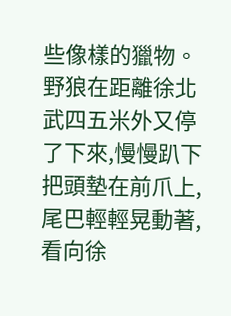些像樣的獵物。
野狼在距離徐北武四五米外又停了下來,慢慢趴下把頭墊在前爪上,尾巴輕輕晃動著,看向徐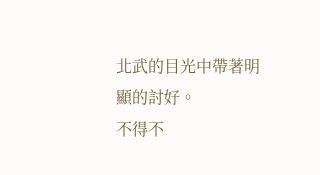北武的目光中帶著明顯的討好。
不得不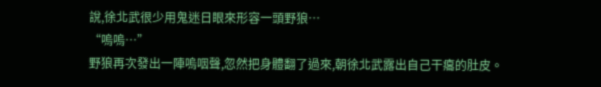說,徐北武很少用鬼迷日眼來形容一頭野狼…
“嗚嗚…”
野狼再次發出一陣嗚咽聲,忽然把身體翻了過來,朝徐北武露出自己干癟的肚皮。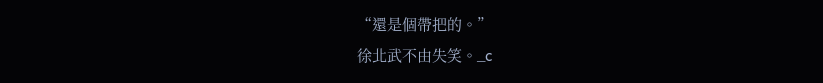“還是個帶把的。”
徐北武不由失笑。_c